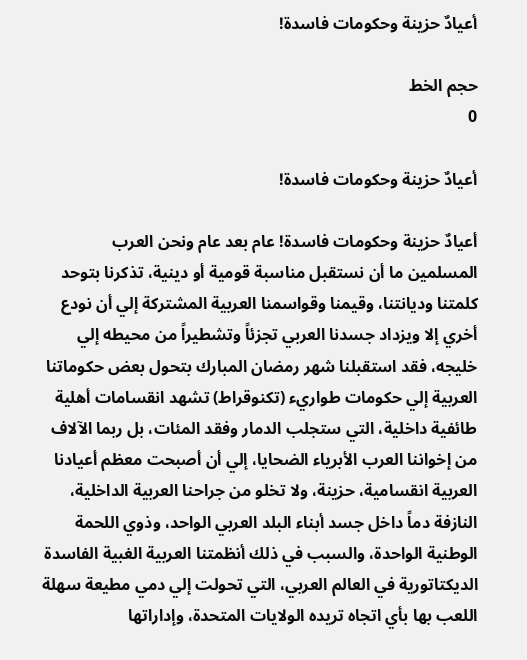أعيادٌ حزينة وحكومات فاسدة!

حجم الخط
0

أعيادٌ حزينة وحكومات فاسدة!

أعيادٌ حزينة وحكومات فاسدة! عام بعد عام ونحن العرب المسلمين ما أن نستقبل مناسبة قومية أو دينية، تذكرنا بتوحد كلمتنا وديانتنا، وقيمنا وقواسمنا العربية المشتركة إلي أن نودع أخري إلا ويزداد جسدنا العربي تجزئاً وتشطيراً من محيطه إلي خليجه، فقد استقبلنا شهر رمضان المبارك بتحول بعض حكوماتنا العربية إلي حكومات طواريء (تكنوقراط) تشهد انقسامات أهلية طائفية داخلية، التي ستجلب الدمار وفقد المئات، بل ربما الآلاف من إخواننا العرب الأبرياء الضحايا، إلي أن أصبحت معظم أعيادنا العربية انقسامية، حزينة، ولا تخلو من جراحنا العربية الداخلية، النازفة دماً داخل جسد أبناء البلد العربي الواحد، وذوي اللحمة الوطنية الواحدة، والسبب في ذلك أنظمتنا العربية الغبية الفاسدة الديكتاتورية في العالم العربي، التي تحولت إلي دمي مطيعة سهلة اللعب بها بأي اتجاه تريده الولايات المتحدة، وإداراتها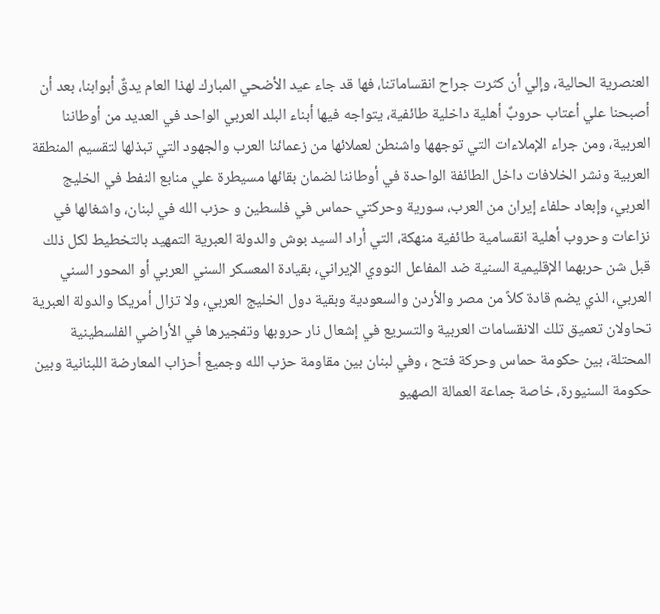العنصرية الحالية، وإلي أن كثرت جراح انقساماتنا، فها قد جاء عيد الأضحي المبارك لهذا العام يدقٌ أبوابنا، بعد أن أصبحنا علي أعتاب حروبٌ أهلية داخلية طائفية، يتواجه فيها أبناء البلد العربي الواحد في العديد من أوطاننا العربية، ومن جراء الإملاءات التي توجهها واشنطن لعملائها من زعمائنا العرب والجهود التي تبذلها لتقسيم المنطقة العربية ونشر الخلافات داخل الطائفة الواحدة في أوطاننا لضمان بقائها مسيطرة علي منابع النفط في الخليج العربي، وإبعاد حلفاء إيران من العرب، سورية وحركتي حماس في فلسطين و حزب الله في لبنان، واشغالها في نزاعات وحروب أهلية انقسامية طائفية منهكة، التي أراد السيد بوش والدولة العبرية التمهيد بالتخطيط لكل ذلك قبل شن حربهما الإقليمية السنية ضد المفاعل النووي الإيراني، بقيادة المعسكر السني العربي أو المحور السني العربي، الذي يضم قادة كلاً من مصر والأردن والسعودية وبقية دول الخليج العربي، ولا تزال أمريكا والدولة العبرية تحاولان تعميق تلك الانقسامات العربية والتسريع في إشعال نار حروبها وتفجيرها في الأراضي الفلسطينية المحتلة، بين حكومة حماس وحركة فتح ، وفي لبنان بين مقاومة حزب الله وجميع أحزاب المعارضة اللبنانية وبين حكومة السنيورة، خاصة جماعة العمالة الصهيو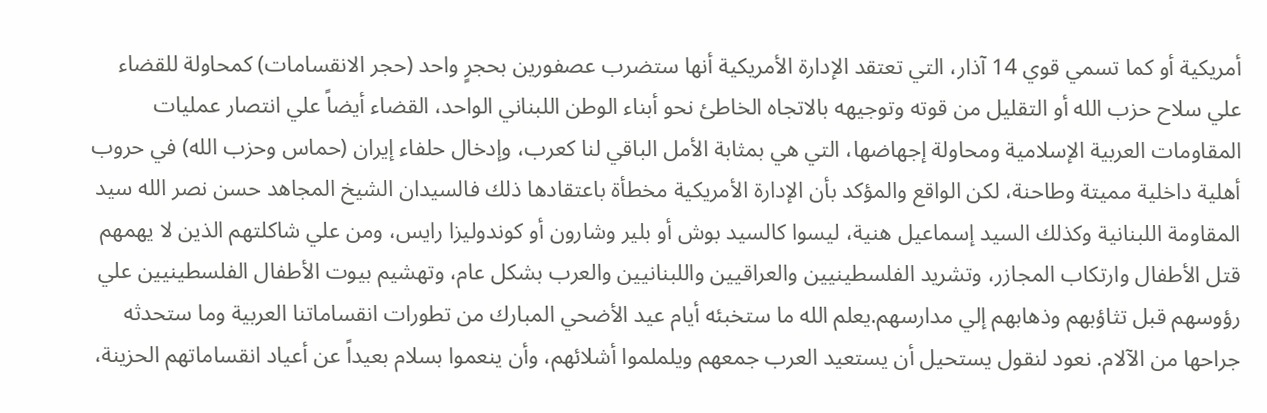أمريكية أو كما تسمي قوي 14 آذار، التي تعتقد الإدارة الأمريكية أنها ستضرب عصفورين بحجرٍ واحد (حجر الانقسامات) كمحاولة للقضاء علي سلاح حزب الله أو التقليل من قوته وتوجيهه بالاتجاه الخاطئ نحو أبناء الوطن اللبناني الواحد، القضاء أيضاً علي انتصار عمليات المقاومات العربية الإسلامية ومحاولة إجهاضها، التي هي بمثابة الأمل الباقي لنا كعرب، وإدخال حلفاء إيران (حماس وحزب الله) في حروب أهلية داخلية مميتة وطاحنة، لكن الواقع والمؤكد بأن الإدارة الأمريكية مخطأة باعتقادها ذلك فالسيدان الشيخ المجاهد حسن نصر الله سيد المقاومة اللبنانية وكذلك السيد إسماعيل هنية، ليسوا كالسيد بوش أو بلير وشارون أو كوندوليزا رايس، ومن علي شاكلتهم الذين لا يهمهم قتل الأطفال وارتكاب المجازر، وتشريد الفلسطينيين والعراقيين واللبنانيين والعرب بشكل عام، وتهشيم بيوت الأطفال الفلسطينيين علي رؤوسهم قبل تثاؤبهم وذهابهم إلي مدارسهم.يعلم الله ما ستخبئه أيام عيد الأضحي المبارك من تطورات انقساماتنا العربية وما ستحدثه جراحها من الآلام. نعود لنقول يستحيل أن يستعيد العرب جمعهم ويلملموا أشلائهم، وأن ينعموا بسلام بعيداً عن أعياد انقساماتهم الحزينة،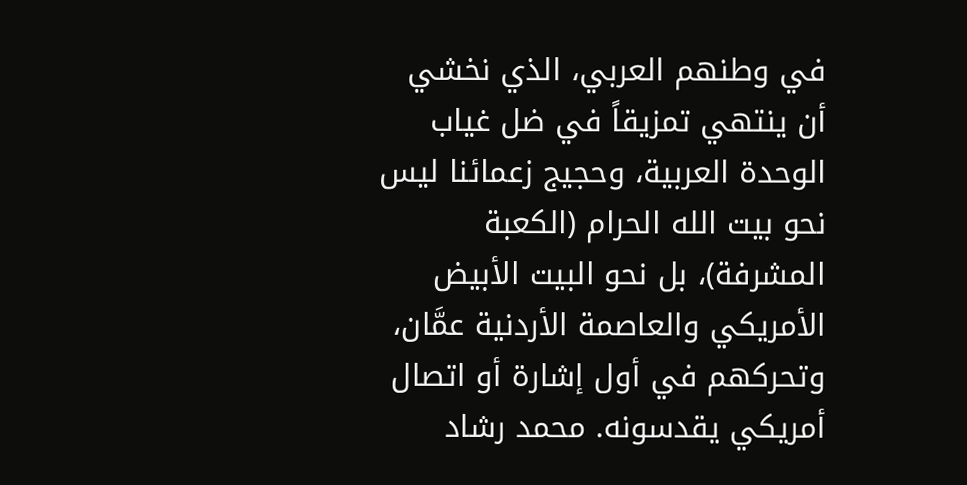في وطنهم العربي، الذي نخشي أن ينتهي تمزيقاً في ضل غياب الوحدة العربية، وحجيج زعمائنا ليس نحو بيت الله الحرام (الكعبة المشرفة)، بل نحو البيت الأبيض الأمريكي والعاصمة الأردنية عمَّان، وتحركهم في أول إشارة أو اتصال أمريكي يقدسونه. محمد رشاد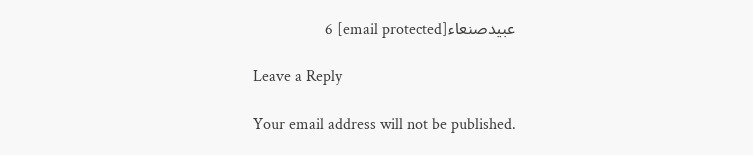عبيدصنعاء[email protected] 6

Leave a Reply

Your email address will not be published.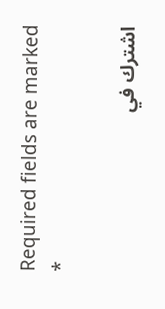Required fields are marked *

اشترك في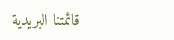قائمتنا البريدية